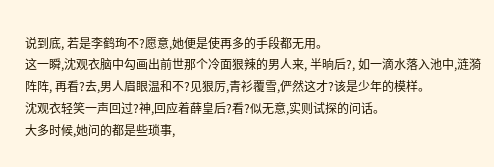说到底, 若是李鹤珣不?愿意,她便是使再多的手段都无用。
这一瞬,沈观衣脑中勾画出前世那个冷面狠辣的男人来, 半晌后?, 如一滴水落入池中,涟漪阵阵, 再看?去,男人眉眼温和不?见狠厉,青衫覆雪,俨然这才?该是少年的模样。
沈观衣轻笑一声回过?神,回应着薛皇后?看?似无意,实则试探的问话。
大多时候,她问的都是些琐事,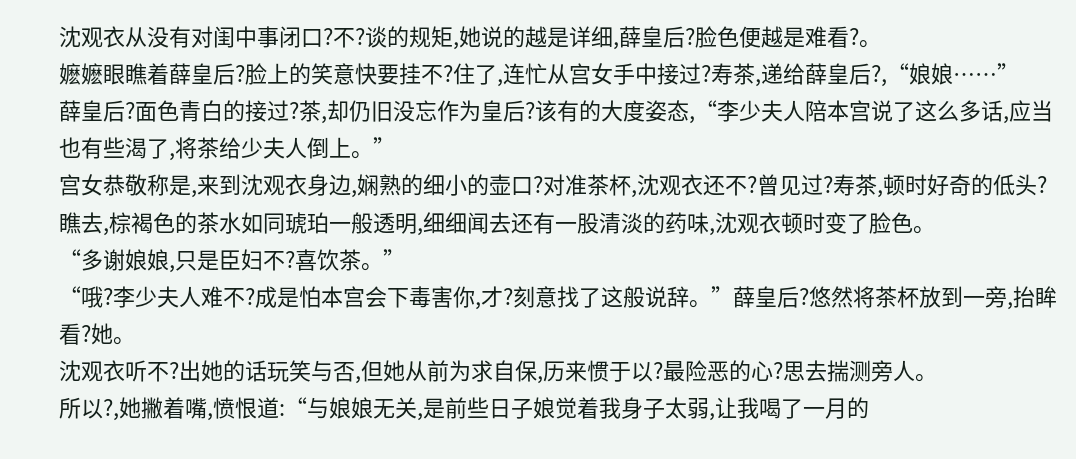沈观衣从没有对闺中事闭口?不?谈的规矩,她说的越是详细,薛皇后?脸色便越是难看?。
嬷嬷眼瞧着薛皇后?脸上的笑意快要挂不?住了,连忙从宫女手中接过?寿茶,递给薛皇后?,“娘娘……”
薛皇后?面色青白的接过?茶,却仍旧没忘作为皇后?该有的大度姿态,“李少夫人陪本宫说了这么多话,应当也有些渴了,将茶给少夫人倒上。”
宫女恭敬称是,来到沈观衣身边,娴熟的细小的壶口?对准茶杯,沈观衣还不?曾见过?寿茶,顿时好奇的低头?瞧去,棕褐色的茶水如同琥珀一般透明,细细闻去还有一股清淡的药味,沈观衣顿时变了脸色。
“多谢娘娘,只是臣妇不?喜饮茶。”
“哦?李少夫人难不?成是怕本宫会下毒害你,才?刻意找了这般说辞。”薛皇后?悠然将茶杯放到一旁,抬眸看?她。
沈观衣听不?出她的话玩笑与否,但她从前为求自保,历来惯于以?最险恶的心?思去揣测旁人。
所以?,她撇着嘴,愤恨道:“与娘娘无关,是前些日子娘觉着我身子太弱,让我喝了一月的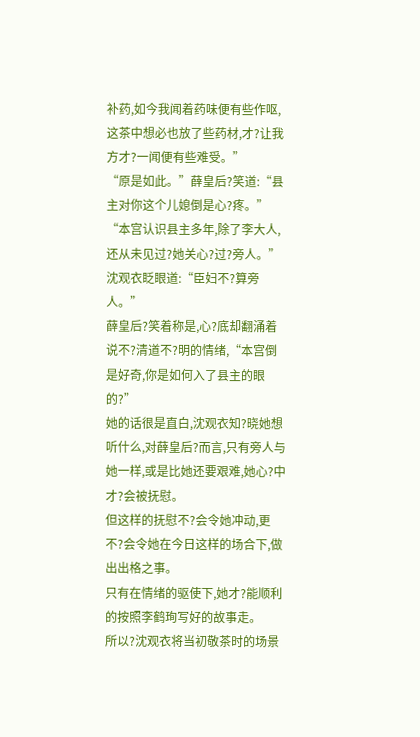补药,如今我闻着药味便有些作呕,这茶中想必也放了些药材,才?让我方才?一闻便有些难受。”
“原是如此。”薛皇后?笑道:“县主对你这个儿媳倒是心?疼。”
“本宫认识县主多年,除了李大人,还从未见过?她关心?过?旁人。”
沈观衣眨眼道:“臣妇不?算旁人。”
薛皇后?笑着称是,心?底却翻涌着说不?清道不?明的情绪,“本宫倒是好奇,你是如何入了县主的眼的?”
她的话很是直白,沈观衣知?晓她想听什么,对薛皇后?而言,只有旁人与她一样,或是比她还要艰难,她心?中才?会被抚慰。
但这样的抚慰不?会令她冲动,更不?会令她在今日这样的场合下,做出出格之事。
只有在情绪的驱使下,她才?能顺利的按照李鹤珣写好的故事走。
所以?沈观衣将当初敬茶时的场景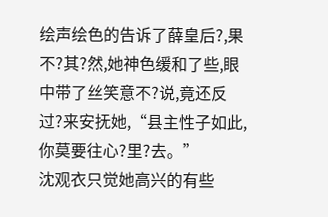绘声绘色的告诉了薛皇后?,果不?其?然,她神色缓和了些,眼中带了丝笑意不?说,竟还反过?来安抚她,“县主性子如此,你莫要往心?里?去。”
沈观衣只觉她高兴的有些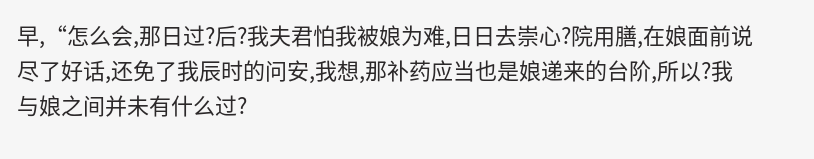早,“怎么会,那日过?后?我夫君怕我被娘为难,日日去崇心?院用膳,在娘面前说尽了好话,还免了我辰时的问安,我想,那补药应当也是娘递来的台阶,所以?我与娘之间并未有什么过?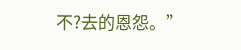不?去的恩怨。”